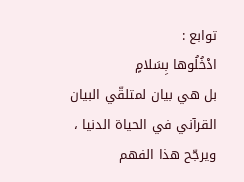توابع :
ادْخُلُوها بِسَلامٍ
بل هي بيان لمتلقّي البيان القرآني في الحياة الدنيا ، ويرجّح هذا الفهم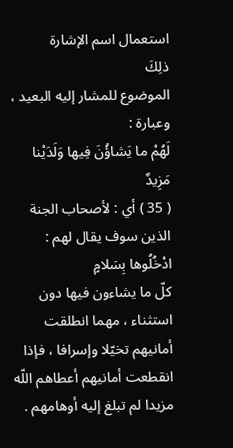استعمال اسم الإشارة
ذلِكَ
الموضوع للمشار إليه البعيد ،
وعبارة :
لَهُمْ ما يَشاؤُنَ فِيها وَلَدَيْنا مَزِيدٌ
( 35 ) أي : لأصحاب الجنة الذين سوف يقال لهم :
ادْخُلُوها بِسَلامٍ
كلّ ما يشاءون فيها دون استثناء ، مهما انطلقت أمانيهم تخيّلا وإسرافا ، فإذا انقطعت أمانيهم أعطاهم اللّه مزيدا لم تبلغ إليه أوهامهم .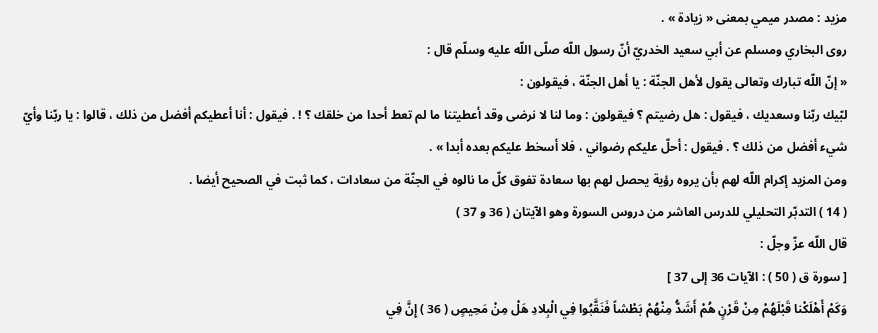مزيد : مصدر ميمي بمعنى « زيادة » .
روى البخاري ومسلم عن أبي سعيد الخدريّ أنّ رسول اللّه صلّى اللّه عليه وسلّم قال :
« إنّ اللّه تبارك وتعالى يقول لأهل الجنّة : يا أهل الجنّة ، فيقولون :
لبّيك ربّنا وسعديك ، فيقول : هل رضيتم ؟ فيقولون : وما لنا لا نرضى وقد أعطيتنا ما لم تعط أحدا من خلقك ؟ ! . فيقول : أنا أعطيكم أفضل من ذلك ، قالوا : يا ربّنا وأيّ شيء أفضل من ذلك ؟ . فيقول : أحلّ عليكم رضواني ، فلا أسخط عليكم بعده أبدا » .
ومن المزيد إكرام اللّه لهم بأن يروه رؤية يحصل لهم بها سعادة تفوق كلّ ما نالوه في الجنّة من سعادات ، كما ثبت في الصحيح أيضا .
( 14 ) التدبّر التحليلي للدرس العاشر من دروس السورة وهو الآيتان ( 36 و 37 )
قال اللّه عزّ وجلّ :
[ سورة ق ( 50 ) : الآيات 36 إلى 37 ]
وَكَمْ أَهْلَكْنا قَبْلَهُمْ مِنْ قَرْنٍ هُمْ أَشَدُّ مِنْهُمْ بَطْشاً فَنَقَّبُوا فِي الْبِلادِ هَلْ مِنْ مَحِيصٍ ( 36 ) إِنَّ فِي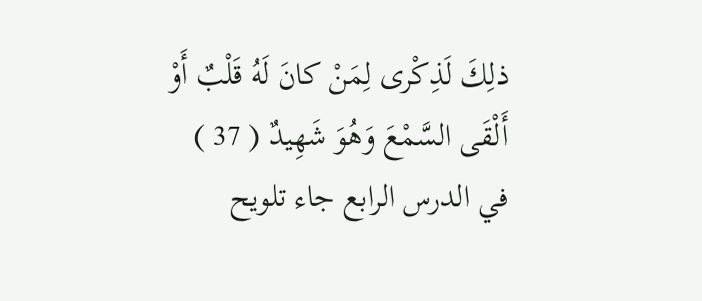ذلِكَ لَذِكْرى لِمَنْ كانَ لَهُ قَلْبٌ أَوْ أَلْقَى السَّمْعَ وَهُوَ شَهِيدٌ ( 37 )
في الدرس الرابع جاء تلويح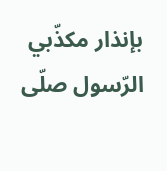بإنذار مكذّبي الرّسول صلّى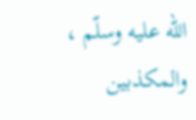اللّه عليه وسلّم ، والمكذبين